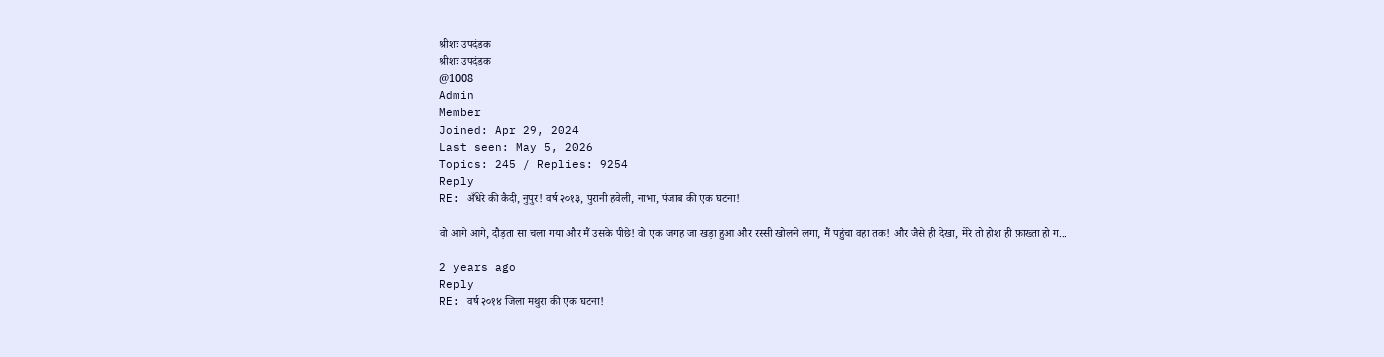श्रीशः उपदंडक
श्रीशः उपदंडक
@1008
Admin
Member
Joined: Apr 29, 2024
Last seen: May 5, 2026
Topics: 245 / Replies: 9254
Reply
RE: अँधेरे की कैदी, नुपुर! वर्ष २०१३, पुरानी हवेली, नाभा, पंजाब की एक घटना!

वो आगे आगे, दौड़ता सा चला गया और मैं उसके पीछे! वो एक जगह जा खड़ा हुआ और रस्सी खोलने लगा, मैं पहुंचा वहा तक! और जैसे ही देखा, मेरे तो होश ही फ़ाख्ता हो ग...

2 years ago
Reply
RE: वर्ष २०१४ जिला मथुरा की एक घटना!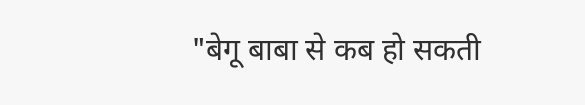"बेगू बाबा से कब हो सकती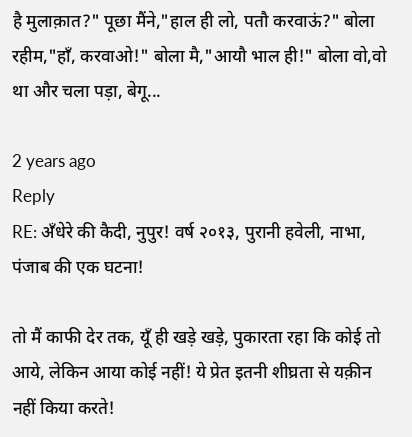है मुलाक़ात?" पूछा मैंने,"हाल ही लो, पतौ करवाऊं?" बोला रहीम,"हाँ, करवाओ!" बोला मै,"आयौ भाल ही!" बोला वो,वो था और चला पड़ा, बेगू...

2 years ago
Reply
RE: अँधेरे की कैदी, नुपुर! वर्ष २०१३, पुरानी हवेली, नाभा, पंजाब की एक घटना!

तो मैं काफी देर तक, यूँ ही खड़े खड़े, पुकारता रहा कि कोई तो आये, लेकिन आया कोई नहीं! ये प्रेत इतनी शीघ्रता से यक़ीन नहीं किया करते!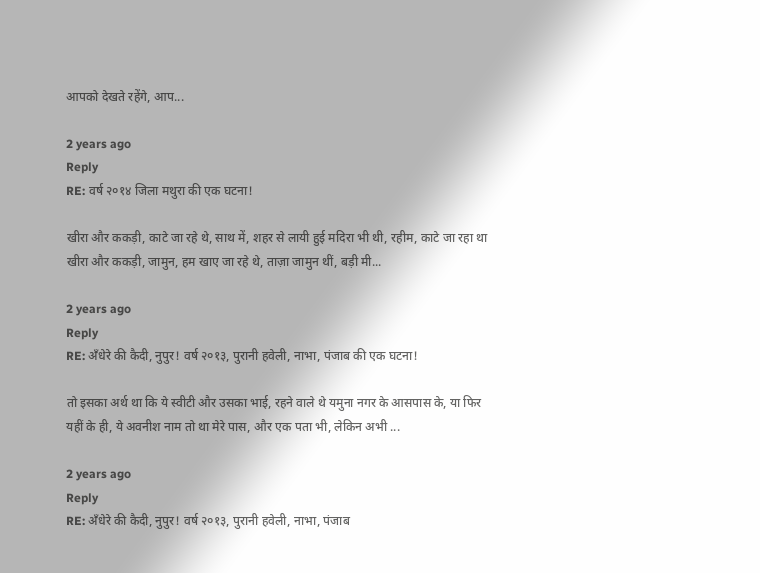आपको देखते रहेंगे, आप...

2 years ago
Reply
RE: वर्ष २०१४ जिला मथुरा की एक घटना!

खीरा और ककड़ी, काटे जा रहे थे, साथ में, शहर से लायी हुई मदिरा भी थी, रहीम, काटे जा रहा था खीरा और ककड़ी, जामुन, हम खाए जा रहे थे, ताज़ा जामुन थीं, बड़ी मी...

2 years ago
Reply
RE: अँधेरे की कैदी, नुपुर! वर्ष २०१३, पुरानी हवेली, नाभा, पंजाब की एक घटना!

तो इसका अर्थ था कि ये स्वीटी और उसका भाई, रहने वाले थे यमुना नगर के आसपास के, या फिर यहीं के ही, ये अवनीश नाम तो था मेरे पास, और एक पता भी, लेकिन अभी ...

2 years ago
Reply
RE: अँधेरे की कैदी, नुपुर! वर्ष २०१३, पुरानी हवेली, नाभा, पंजाब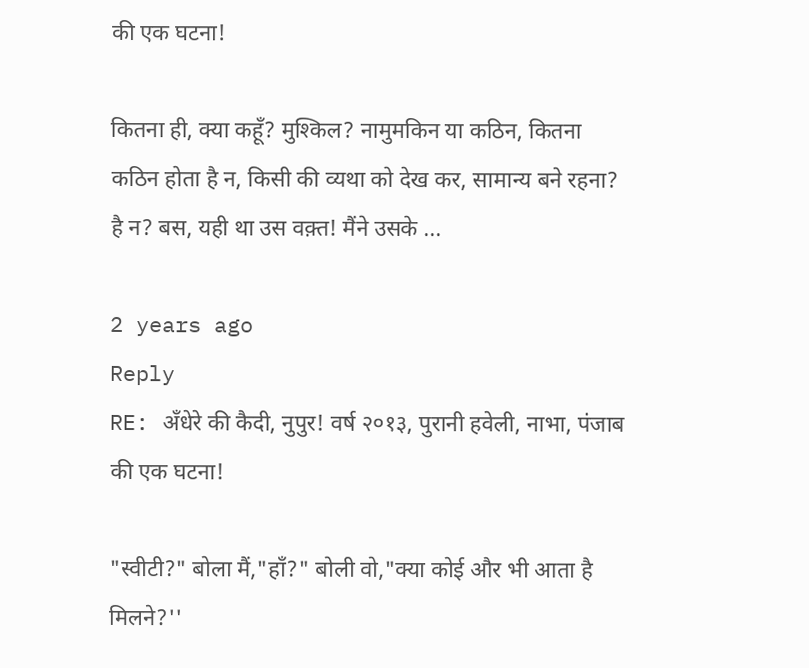की एक घटना!

कितना ही, क्या कहूँ? मुश्किल? नामुमकिन या कठिन, कितना कठिन होता है न, किसी की व्यथा को देख कर, सामान्य बने रहना? है न? बस, यही था उस वक़्त! मैंने उसके ...

2 years ago
Reply
RE: अँधेरे की कैदी, नुपुर! वर्ष २०१३, पुरानी हवेली, नाभा, पंजाब की एक घटना!

"स्वीटी?" बोला मैं,"हाँ?" बोली वो,"क्या कोई और भी आता है मिलने?''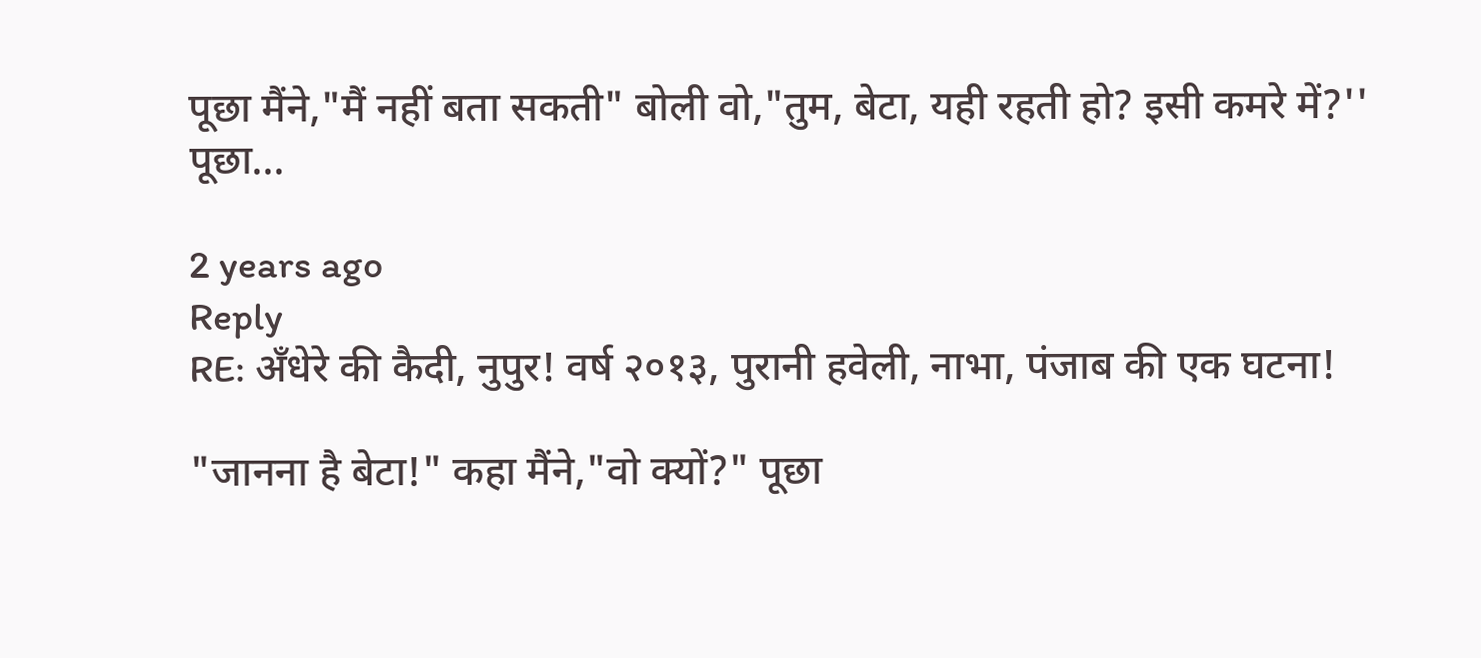पूछा मैंने,"मैं नहीं बता सकती" बोली वो,"तुम, बेटा, यही रहती हो? इसी कमरे में?'' पूछा...

2 years ago
Reply
RE: अँधेरे की कैदी, नुपुर! वर्ष २०१३, पुरानी हवेली, नाभा, पंजाब की एक घटना!

"जानना है बेटा!" कहा मैंने,"वो क्यों?" पूछा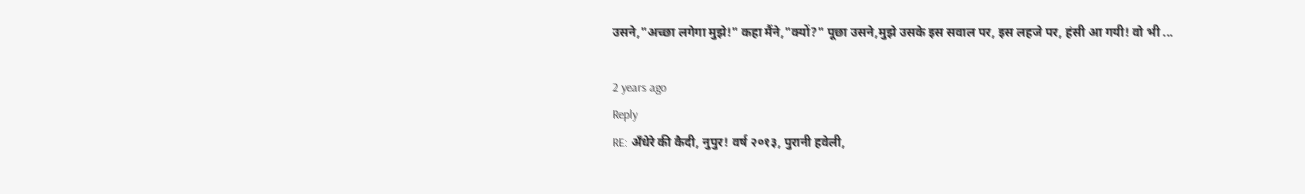उसने,"अच्छा लगेगा मुझे!" कहा मैंने,"क्यों?" पूछा उसने,मुझे उसके इस सवाल पर, इस लहजे पर, हंसी आ गयी! वो भी ...

2 years ago
Reply
RE: अँधेरे की कैदी, नुपुर! वर्ष २०१३, पुरानी हवेली,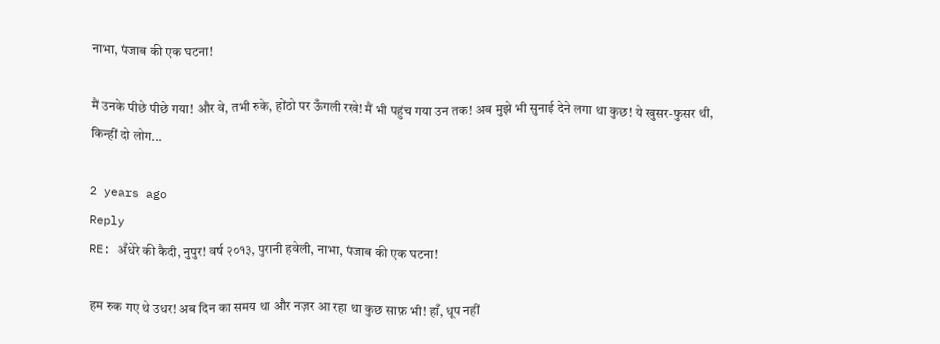नाभा, पंजाब की एक घटना!

मैं उनके पीछे पीछे गया! और वे, तभी रुके, होंठो पर ऊँगली रखे! मैं भी पहुंच गया उन तक! अब मुझे भी सुनाई देने लगा था कुछ! ये खुसर-फुसर थी, किन्हीं दो लोग...

2 years ago
Reply
RE: अँधेरे की कैदी, नुपुर! वर्ष २०१३, पुरानी हवेली, नाभा, पंजाब की एक घटना!

हम रुक गए थे उधर! अब दिन का समय था और नज़र आ रहा था कुछ साफ़ भी! हाँ, धूप नहीं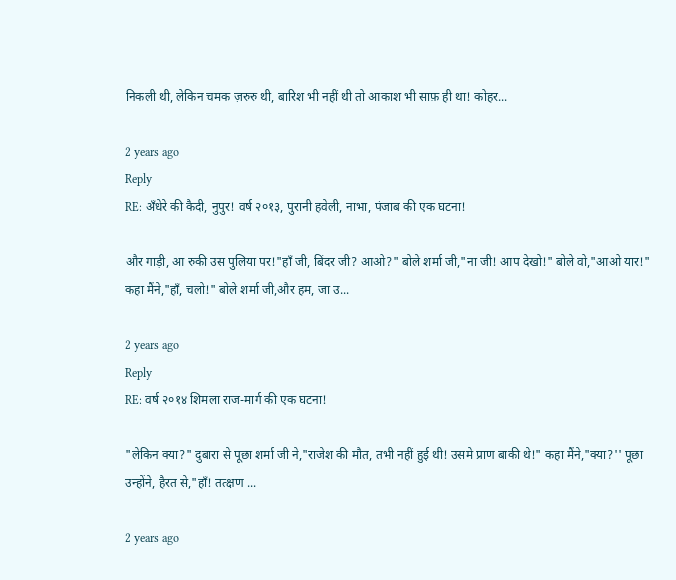निकली थी, लेकिन चमक ज़रुरु थी, बारिश भी नहीं थी तो आकाश भी साफ़ ही था! कोहर...

2 years ago
Reply
RE: अँधेरे की कैदी, नुपुर! वर्ष २०१३, पुरानी हवेली, नाभा, पंजाब की एक घटना!

और गाड़ी, आ रुकी उस पुलिया पर!"हाँ जी, बिंदर जी? आओ?" बोले शर्मा जी,"ना जी! आप देखो!" बोले वो,"आओ यार!" कहा मैंने,"हाँ, चलो!" बोले शर्मा जी,और हम, जा उ...

2 years ago
Reply
RE: वर्ष २०१४ शिमला राज-मार्ग की एक घटना!

"लेकिन क्या?" दुबारा से पूछा शर्मा जी ने,"राजेश की मौत, तभी नहीं हुई थी! उसमे प्राण बाकी थे!" कहा मैंने,"क्या?'' पूछा उन्होंने, हैरत से,"हाँ! तत्क्षण ...

2 years ago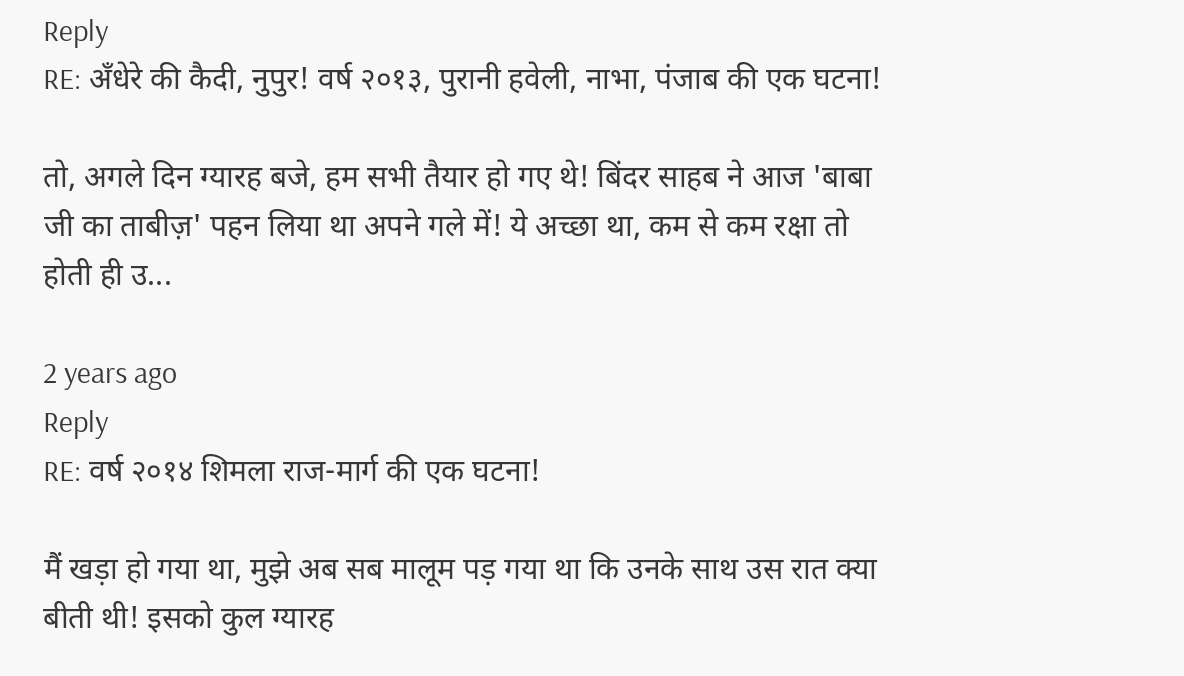Reply
RE: अँधेरे की कैदी, नुपुर! वर्ष २०१३, पुरानी हवेली, नाभा, पंजाब की एक घटना!

तो, अगले दिन ग्यारह बजे, हम सभी तैयार हो गए थे! बिंदर साहब ने आज 'बाबा जी का ताबीज़' पहन लिया था अपने गले में! ये अच्छा था, कम से कम रक्षा तो होती ही उ...

2 years ago
Reply
RE: वर्ष २०१४ शिमला राज-मार्ग की एक घटना!

मैं खड़ा हो गया था, मुझे अब सब मालूम पड़ गया था कि उनके साथ उस रात क्या बीती थी! इसको कुल ग्यारह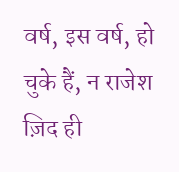वर्ष, इस वर्ष, हो चुके हैं, न राजेश ज़िद ही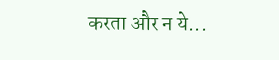करता और न ये...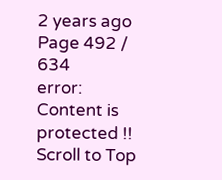2 years ago
Page 492 / 634
error: Content is protected !!
Scroll to Top